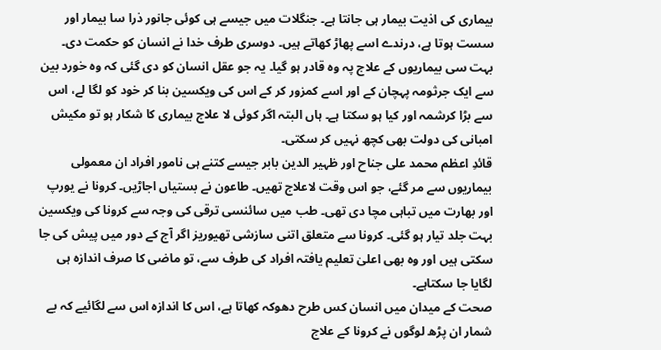بیماری کی اذیت بیمار ہی جانتا ہے۔ جنگلات میں جیسے ہی کوئی جانور ذرا سا بیمار اور سست ہوتا ہے، درندے اسے پھاڑ کھاتے ہیں۔ دوسری طرف خدا نے انسان کو حکمت دی۔ بہت سی بیماریوں کے علاج پہ وہ قادر ہو گیا۔ یہ جو عقل انسان کو دی گئی کہ وہ خورد بین سے ایک جرثومہ پہچان کے اور اسے کمزور کر کے اس کی ویکسین بنا کر خود کو لگا لے، اس سے بڑا کرشمہ اور کیا ہو سکتا ہے۔ ہاں البتہ اگر کوئی لا علاج بیماری کا شکار ہو تو مکیش امبانی کی دولت بھی کچھ نہیں کر سکتی۔
قائدِ اعظم محمد علی جناح اور ظہیر الدین بابر جیسے کتنے ہی نامور افراد ان معمولی بیماریوں سے مر گئے، جو اس وقت لاعلاج تھیں۔ طاعون نے بستیاں اجاڑیں۔ کرونا نے یورپ اور بھارت میں تباہی مچا دی تھی۔ طب میں سائنسی ترقی کی وجہ سے کرونا کی ویکسین بہت جلد تیار ہو گئی۔ کرونا سے متعلق اتنی سازشی تھیوریز اگر آج کے دور میں پیش کی جا سکتی ہیں اور وہ بھی اعلیٰ تعلیم یافتہ افراد کی طرف سے، تو ماضی کا صرف اندازہ ہی لگایا جا سکتاہے۔
صحت کے میدان میں انسان کس طرح دھوکہ کھاتا ہے، اس کا اندازہ اس سے لگائیے کہ بے شمار ان پڑھ لوگوں نے کرونا کے علاج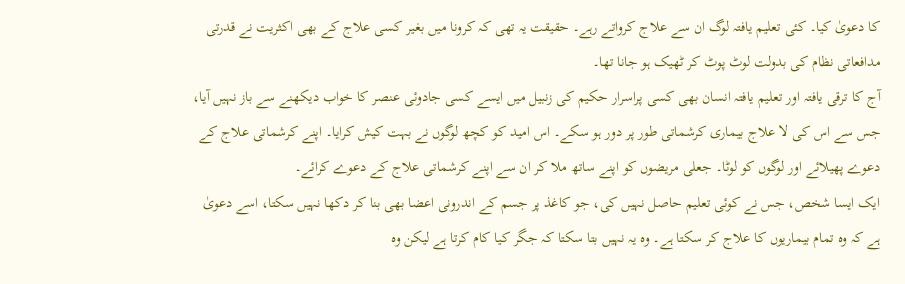کا دعویٰ کیا۔ کئی تعلیم یافتہ لوگ ان سے علاج کرواتے رہے۔ حقیقت یہ تھی کہ کرونا میں بغیر کسی علاج کے بھی اکثریت نے قدرتی مدافعاتی نظام کی بدولت لوٹ پوٹ کر ٹھیک ہو جانا تھا۔
آج کا ترقی یافتہ اور تعلیم یافتہ انسان بھی کسی پراسرار حکیم کی زنبیل میں ایسے کسی جادوئی عنصر کا خواب دیکھنے سے باز نہیں آیا، جس سے اس کی لا علاج بیماری کرشماتی طور پر دور ہو سکے۔ اس امید کو کچھ لوگوں نے بہت کیش کرایا۔ اپنے کرشماتی علاج کے دعوے پھیلائے اور لوگوں کو لوٹا۔ جعلی مریضوں کو اپنے ساتھ ملا کر ان سے اپنے کرشماتی علاج کے دعوے کرائے۔
ایک ایسا شخص، جس نے کوئی تعلیم حاصل نہیں کی، جو کاغذ پر جسم کے اندرونی اعضا بھی بنا کر دکھا نہیں سکتا، اسے دعویٰ ہے کہ وہ تمام بیماریوں کا علاج کر سکتا ہے۔ وہ یہ نہیں بتا سکتا کہ جگر کیا کام کرتا ہے لیکن وہ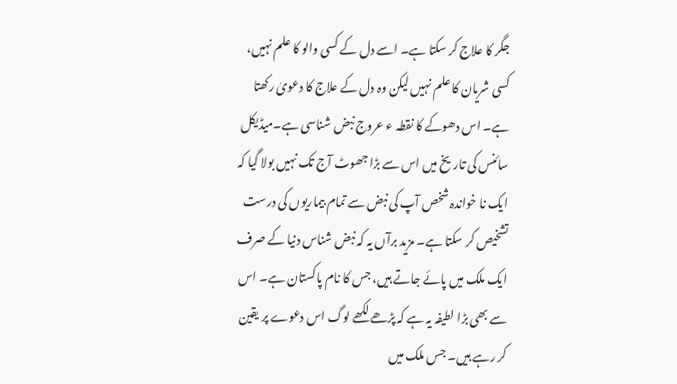جگر کا علاج کر سکتا ہے۔ اسے دل کے کسی والو کا علم نہیں، کسی شریان کا علم نہیں لیکن وہ دل کے علاج کا دعویٰ رکھتا ہے۔ اس دھوکے کا نقطہ ء عروج نبض شناسی ہے۔میڈیکل سائنس کی تاریخ میں اس سے بڑا جھوٹ آج تک نہیں بولا گیا کہ ایک نا خواندہ شخص آپ کی نبض سے تمام بیماریوں کی درست تشخیص کر سکتا ہے۔ مزید برآں یہ کہ نبض شناس دنیا کے صرف ایک ملک میں پائے جاتے ہیں، جس کا نام پاکستان ہے۔ اس سے بھی بڑا لطیفہ یہ ہے کہ پڑھے لکھے لوگ اس دعوے پر یقین کر رہے ہیں۔ جس ملک میں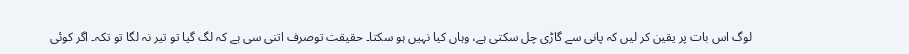لوگ اس بات پر یقین کر لیں کہ پانی سے گاڑی چل سکتی ہے، وہاں کیا نہیں ہو سکتا۔ حقیقت توصرف اتنی سی ہے کہ لگ گیا تو تیر نہ لگا تو تکہ۔ اگر کوئی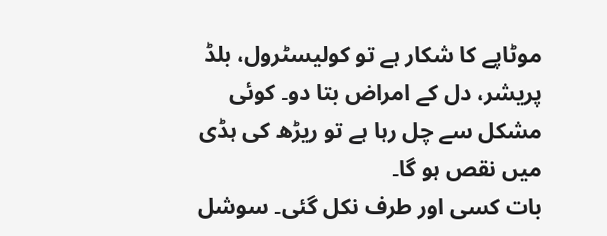موٹاپے کا شکار ہے تو کولیسٹرول، بلڈ پریشر، دل کے امراض بتا دو۔ کوئی مشکل سے چل رہا ہے تو ریڑھ کی ہڈی میں نقص ہو گا۔
بات کسی اور طرف نکل گئی۔ سوشل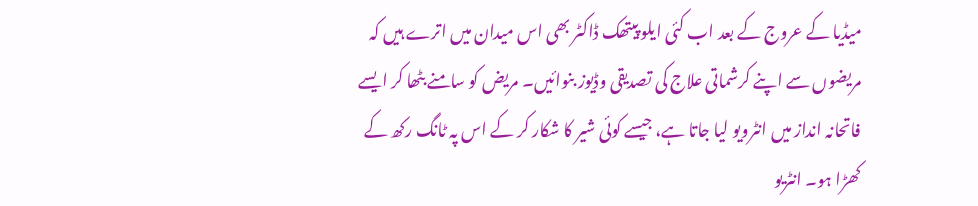میڈیا کے عروج کے بعد اب کئی ایلو پیتھک ڈاکٹر بھی اس میدان میں اترے ہیں کہ مریضوں سے اپنے کرشماتی علاج کی تصدیقی وڈیوز بنوائیں۔ مریض کو سامنے بٹھا کر ایسے فاتحانہ انداز میں انٹرویو لیا جاتا ہے، جیسے کوئی شیر کا شکار کر کے اس پہ ٹانگ رکھ کے کھڑا ہو۔ انٹریو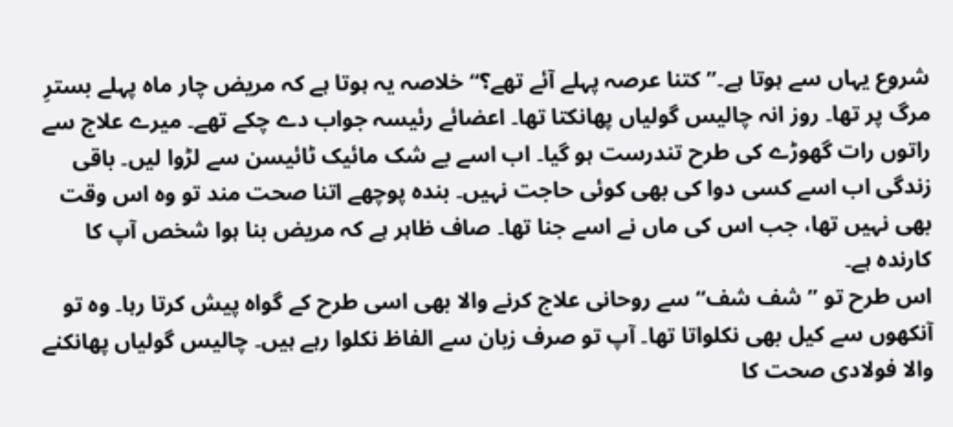شروع یہاں سے ہوتا ہے۔”کتنا عرصہ پہلے آئے تھے؟“ خلاصہ یہ ہوتا ہے کہ مریض چار ماہ پہلے بسترِ مرگ پر تھا۔ روز انہ چالیس گولیاں پھانکتا تھا۔ اعضائے رئیسہ جواب دے چکے تھے۔ میرے علاج سے راتوں رات گھوڑے کی طرح تندرست ہو گیا۔ اب اسے بے شک مائیک ٹائیسن سے لڑوا لیں۔ باقی زندگی اب اسے کسی دوا کی بھی کوئی حاجت نہیں۔ بندہ پوچھے اتنا صحت مند تو وہ اس وقت بھی نہیں تھا، جب اس کی ماں نے اسے جنا تھا۔ صاف ظاہر ہے کہ مریض بنا ہوا شخص آپ کا کارندہ ہے۔
اس طرح تو ”شف شف“ سے روحانی علاج کرنے والا بھی اسی طرح کے گواہ پیش کرتا رہا۔ وہ تو آنکھوں سے کیل بھی نکلواتا تھا۔ آپ تو صرف زبان سے الفاظ نکلوا رہے ہیں۔ چالیس گولیاں پھانکنے والا فولادی صحت کا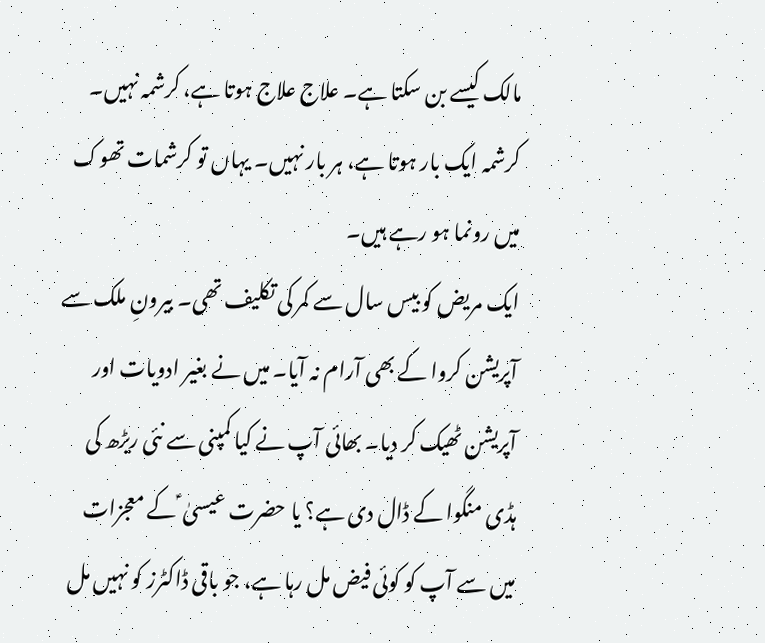مالک کیسے بن سکتا ہے۔ علاج علاج ہوتا ہے، کرشمہ نہیں۔ کرشمہ ایک بار ہوتا ہے، ہر بار نہیں۔ یہاں تو کرشمات تھوک میں رونما ہو رہے ہیں۔
ایک مریض کو بیس سال سے کمر کی تکلیف تھی۔ بیرونِ ملک سے آپریشن کروا کے بھی آرام نہ آیا۔ میں نے بغیر ادویات اور آپریشن ٹھیک کر دیا۔ بھائی آپ نے کیا کمپنی سے نئی ریڑھ کی ہڈی منگوا کے ڈال دی ہے؟ یا حضرت عیسیٰ ؑ کے معجزات میں سے آپ کو کوئی فیض مل رہا ہے، جو باقی ڈاکٹرز کو نہیں مل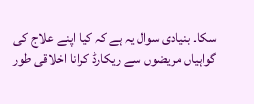سکا۔ بنیادی سوال یہ ہے کہ کیا اپنے علاج کی گواہیاں مریضوں سے ریکارڈ کرانا اخلاقی طور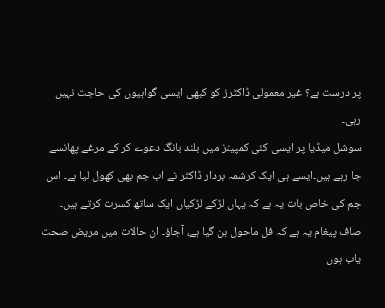پر درست ہے؟ غیر معمولی ڈاکٹرز کو کبھی ایسی گواہیوں کی حاجت نہیں رہی۔
سوشل میڈیا پر ایسی کئی کمپینز میں بلند بانگ دعوے کر کے مرغے پھانسے جا رہے ہیں۔ایسے ہی ایک کرشمہ بردار ڈاکٹر نے اب جم بھی کھول لیا ہے۔ اس جم کی خاص بات یہ ہے کہ یہاں لڑکے لڑکیاں ایک ساتھ کسرت کرتے ہیں۔ صاف پیغام یہ ہے کہ فل ماحول بن گیا ہے، آجاؤ۔ ان حالات میں مریض صحت یاب ہوں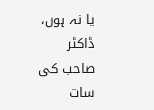یا نہ ہوں، ڈاکٹر صاحب کی سات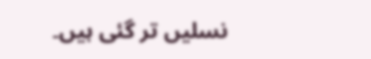نسلیں تر گئی ہیں۔